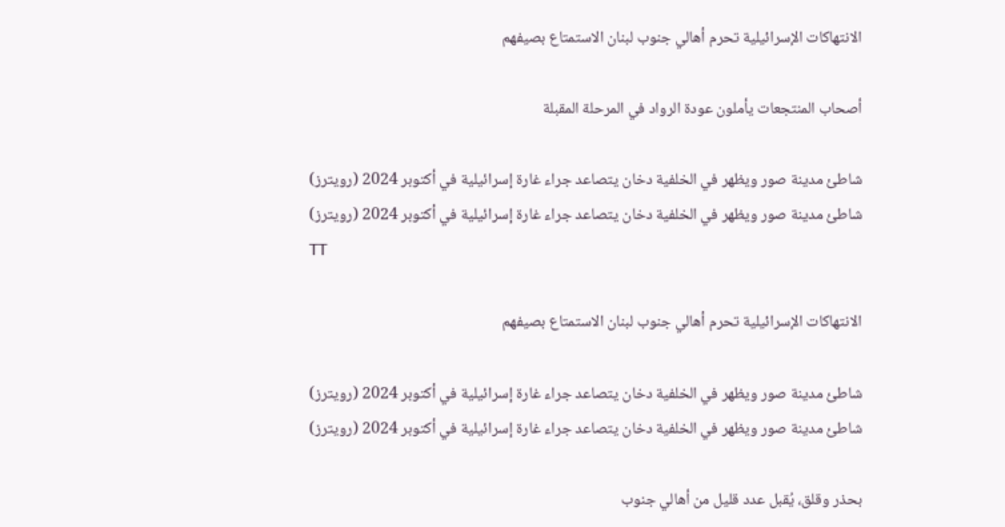الانتهاكات الإسرائيلية تحرم أهالي جنوب لبنان الاستمتاع بصيفهم

أصحاب المنتجعات يأملون عودة الرواد في المرحلة المقبلة

شاطئ مدينة صور ويظهر في الخلفية دخان يتصاعد جراء غارة إسرائيلية في أكتوبر 2024 (رويترز)
شاطئ مدينة صور ويظهر في الخلفية دخان يتصاعد جراء غارة إسرائيلية في أكتوبر 2024 (رويترز)
TT

الانتهاكات الإسرائيلية تحرم أهالي جنوب لبنان الاستمتاع بصيفهم

شاطئ مدينة صور ويظهر في الخلفية دخان يتصاعد جراء غارة إسرائيلية في أكتوبر 2024 (رويترز)
شاطئ مدينة صور ويظهر في الخلفية دخان يتصاعد جراء غارة إسرائيلية في أكتوبر 2024 (رويترز)

بحذر وقلق، يُقبل عدد قليل من أهالي جنوب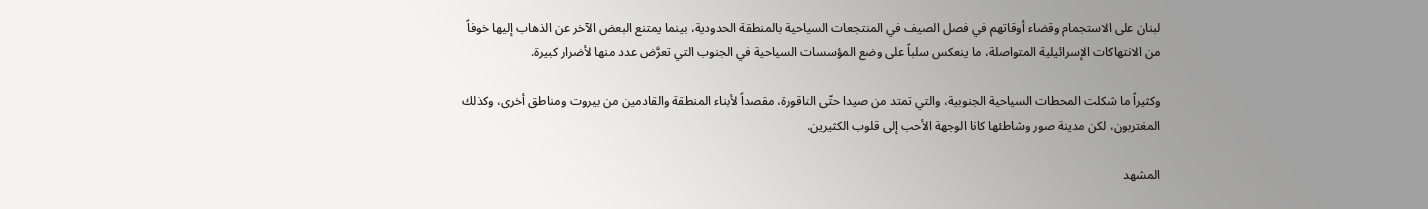لبنان على الاستجمام وقضاء أوقاتهم في فصل الصيف في المنتجعات السياحية بالمنطقة الحدودية، بينما يمتنع البعض الآخر عن الذهاب إليها خوفاً من الانتهاكات الإسرائيلية المتواصلة، ما ينعكس سلباً على وضع المؤسسات السياحية في الجنوب التي تعرَّض عدد منها لأضرار كبيرة.

وكثيراً ما شكلت المحطات السياحية الجنوبية، والتي تمتد من صيدا حتّى الناقورة، مقصداً لأبناء المنطقة والقادمين من بيروت ومناطق أخرى، وكذلك المغتربون، لكن مدينة صور وشاطئها كانا الوجهة الأحب إلى قلوب الكثيرين.

المشهد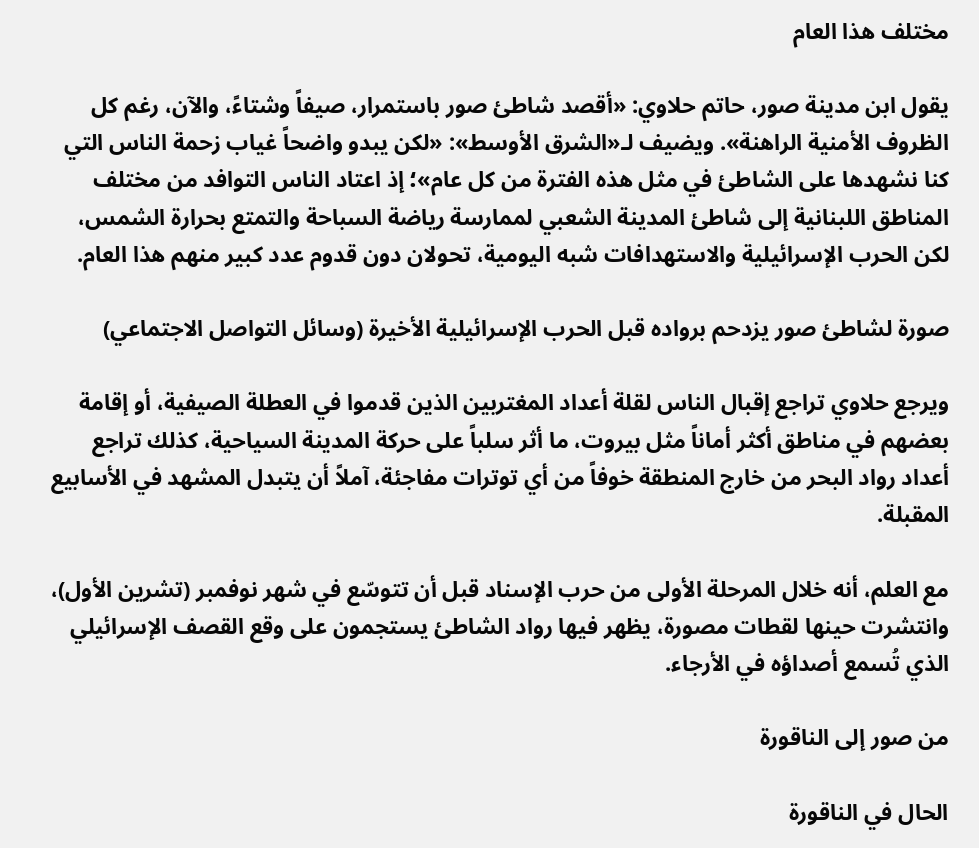مختلف هذا العام

يقول ابن مدينة صور، حاتم حلاوي: «أقصد شاطئ صور باستمرار، صيفاً وشتاءً، والآن، رغم كل الظروف الأمنية الراهنة». ويضيف لـ«الشرق الأوسط»: «لكن يبدو واضحاً غياب زحمة الناس التي كنا نشهدها على الشاطئ في مثل هذه الفترة من كل عام»؛ إذ اعتاد الناس التوافد من مختلف المناطق اللبنانية إلى شاطئ المدينة الشعبي لممارسة رياضة السباحة والتمتع بحرارة الشمس، لكن الحرب الإسرائيلية والاستهدافات شبه اليومية، تحولان دون قدوم عدد كبير منهم هذا العام.

صورة لشاطئ صور يزدحم برواده قبل الحرب الإسرائيلية الأخيرة (وسائل التواصل الاجتماعي)

ويرجع حلاوي تراجع إقبال الناس لقلة أعداد المغتربين الذين قدموا في العطلة الصيفية، أو إقامة بعضهم في مناطق أكثر أماناً مثل بيروت، ما أثر سلباً على حركة المدينة السياحية، كذلك تراجع أعداد رواد البحر من خارج المنطقة خوفاً من أي توترات مفاجئة، آملاً أن يتبدل المشهد في الأسابيع المقبلة.

مع العلم، أنه خلال المرحلة الأولى من حرب الإسناد قبل أن تتوسّع في شهر نوفمبر (تشرين الأول)، وانتشرت حينها لقطات مصورة، يظهر فيها رواد الشاطئ يستجمون على وقع القصف الإسرائيلي الذي تُسمع أصداؤه في الأرجاء.

من صور إلى الناقورة

الحال في الناقورة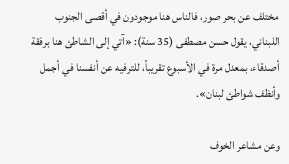مختلف عن بحر صور، فالناس هنا موجودون في أقصى الجنوب اللبناني، يقول حسن مصطفى (35 سنة): «آتي إلى الشاطئ هنا برفقة أصدقاء، بمعدل مرة في الأسبوع تقريباً، للترفيه عن أنفسنا في أجمل وأنظف شواطئ لبنان».

وعن مشاعر الخوف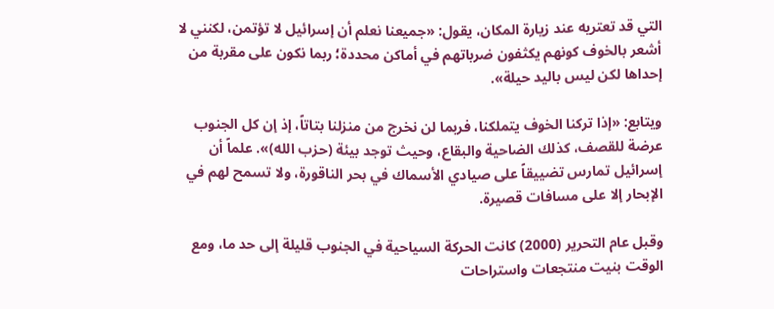التي قد تعتريه عند زيارة المكان، يقول: «جميعنا نعلم أن إسرائيل لا تؤتمن، لكنني لا أشعر بالخوف كونهم يكثفون ضرباتهم في أماكن محددة؛ ربما نكون على مقربة من إحداها لكن ليس باليد حيلة».

ويتابع: «إذا تركنا الخوف يتملكنا، فربما لن نخرج من منزلنا بتاتاً، إذ إن كل الجنوب عرضة للقصف، كذلك الضاحية والبقاع، وحيث توجد بيئة (حزب الله)». علماً أن إسرائيل تمارس تضييقاً على صيادي الأسماك في بحر الناقورة، ولا تسمح لهم في الإبحار إلا على مسافات قصيرة.

وقبل عام التحرير (2000) كانت الحركة السياحية في الجنوب قليلة إلى حد ما، ومع الوقت بنيت منتجعات واستراحات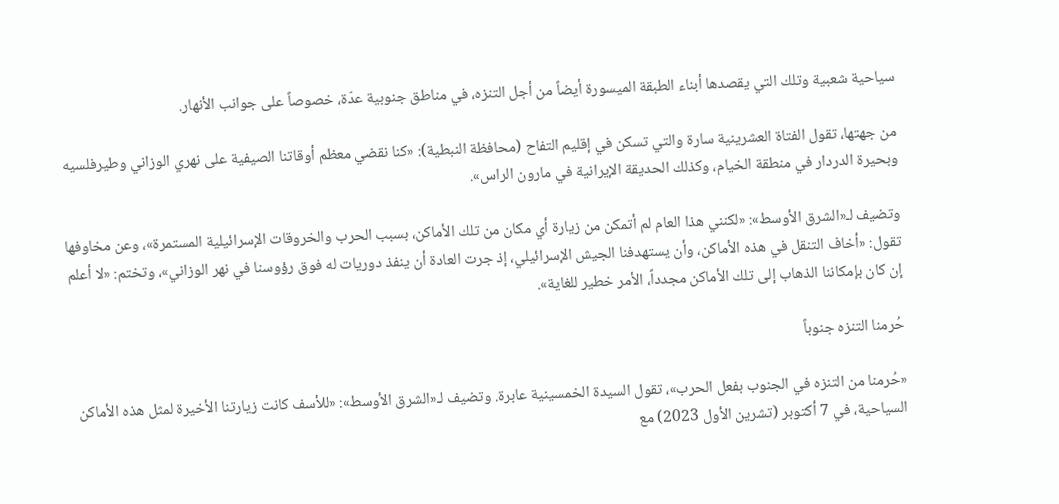سياحية شعبية وتلك التي يقصدها أبناء الطبقة الميسورة أيضاً من أجل التنزه، في مناطق جنوبية عدّة، خصوصاً على جوانب الأنهار.

من جهتها، تقول الفتاة العشرينية سارة والتي تسكن في إقليم التفاح (محافظة النبطية): «كنا نقضي معظم أوقاتنا الصيفية على نهري الوزاني وطيرفلسيه وبحيرة الدردار في منطقة الخيام، وكذلك الحديقة الإيرانية في مارون الراس».

وتضيف لـ«الشرق الأوسط»: «لكنني هذا العام لم أتمكن من زيارة أي مكان من تلك الأماكن، بسبب الحرب والخروقات الإسرائيلية المستمرة»، وعن مخاوفها تقول: «أخاف التنقل في هذه الأماكن، وأن يستهدفنا الجيش الإسرائيلي، إذ جرت العادة أن ينفذ دوريات له فوق رؤوسنا في نهر الوزاني»، وتختم: «لا أعلم إن كان بإمكاننا الذهاب إلى تلك الأماكن مجدداً، الأمر خطير للغاية».

حُرمنا التنزه جنوباً

«حُرمنا من التنزه في الجنوب بفعل الحرب»، تقول السيدة الخمسينية عابرة. وتضيف لـ«الشرق الأوسط»: «للأسف كانت زيارتنا الأخيرة لمثل هذه الأماكن السياحية، في 7 أكتوبر (تشرين الأول 2023) مع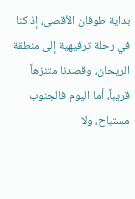بداية طوفان الأقصى، إذ كنا في رحلة ترفيهية إلى منطقة الريحان، وقصدنا متنزهاً قريباً، أما اليوم فالجنوب مستباح، ولا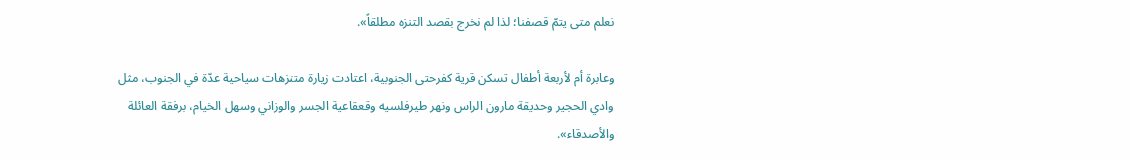نعلم متى يتمّ قصفنا؛ لذا لم نخرج بقصد التنزه مطلقاً».

وعابرة أم لأربعة أطفال تسكن قرية كفرحتى الجنوبية، اعتادت زيارة متنزهات سياحية عدّة في الجنوب، مثل وادي الحجير وحديقة مارون الراس ونهر طيرفلسيه وقعقاعية الجسر والوزاني وسهل الخيام، برفقة العائلة والأصدقاء».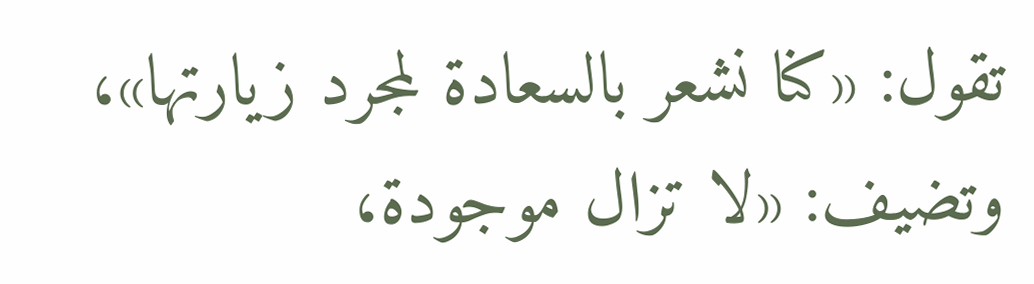تقول: «كنا نشعر بالسعادة لمجرد زيارتها»، وتضيف: «لا تزال موجودة،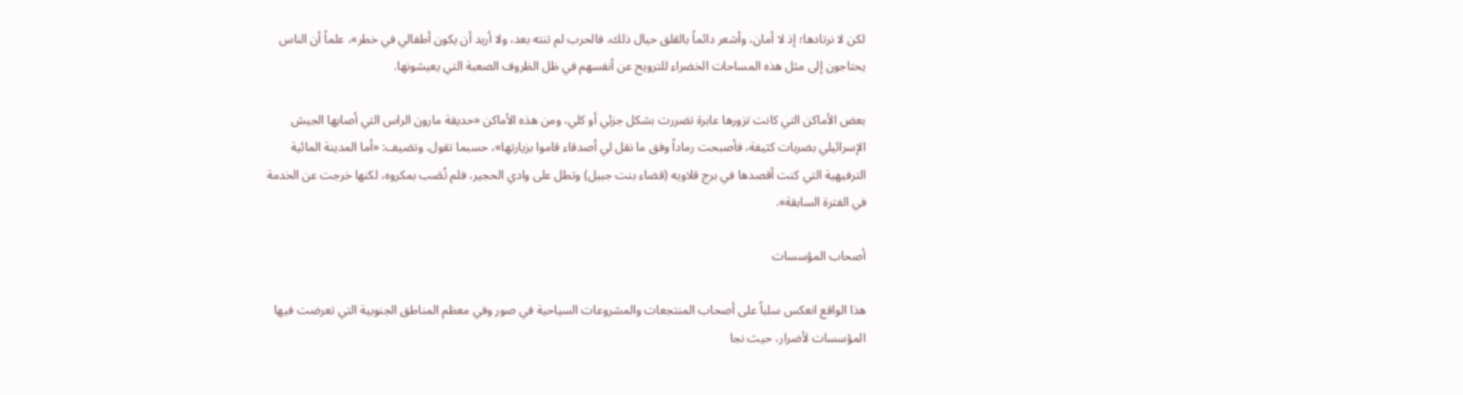لكن لا نرتادها؛ إذ لا أمان، وأشعر دائماً بالقلق حيال ذلك، فالحرب لم تنته بعد، ولا أريد أن يكون أطفالي في خطر»، علماً أن الناس يحتاجون إلى مثل هذه المساحات الخضراء للترويح عن أنفسهم في ظل الظروف الصعبة التي يعيشونها.

بعض الأماكن التي كانت تزورها عابرة تضررت بشكل جزئي أو كلي، ومن هذه الأماكن «حديقة مارون الراس التي أصابها الجيش الإسرائيلي بضربات كثيفة، فأصبحت رماداً وفق ما نقل لي أصدقاء قاموا بزيارتها»، حسبما تقول. وتضيف: «أما المدينة المائية الترفيهية التي كنت أقصدها في برج قلاويه (قضاء بنت جبيل) وتطل على وادي الحجير، فلم تُصَب بمكروه، لكنها خرجت عن الخدمة في الفترة السابقة».

أصحاب المؤسسات

هذا الواقع انعكس سلباً على أصحاب المنتجعات والمشروعات السياحية في صور وفي معظم المناطق الجنوبية التي تعرضت فيها المؤسسات لأضرار، حيث نجا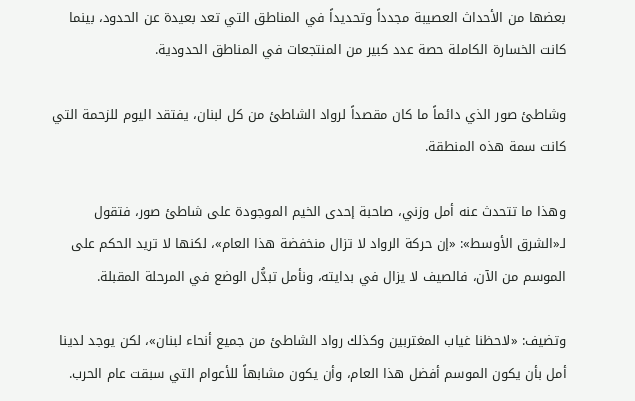بعضها من الأحداث العصيبة مجدداً وتحديداً في المناطق التي تعد بعيدة عن الحدود، بينما كانت الخسارة الكاملة حصة عدد كبير من المنتجعات في المناطق الحدودية.

وشاطئ صور الذي دائماً ما كان مقصداً لرواد الشاطئ من كل لبنان، يفتقد اليوم للزحمة التي كانت سمة هذه المنطقة.

وهذا ما تتحدث عنه أمل وزني، صاحبة إحدى الخيم الموجودة على شاطئ صور، فتقول لـ«الشرق الأوسط»: «إن حركة الرواد لا تزال منخفضة هذا العام»، لكنها لا تريد الحكم على الموسم من الآن، فالصيف لا يزال في بدايته، ونأمل تبدُّل الوضع في المرحلة المقبلة.

وتضيف: «لاحظنا غياب المغتربين وكذلك رواد الشاطئ من جميع أنحاء لبنان»، لكن يوجد لدينا أمل بأن يكون الموسم أفضل هذا العام، وأن يكون مشابهاً للأعوام التي سبقت عام الحرب.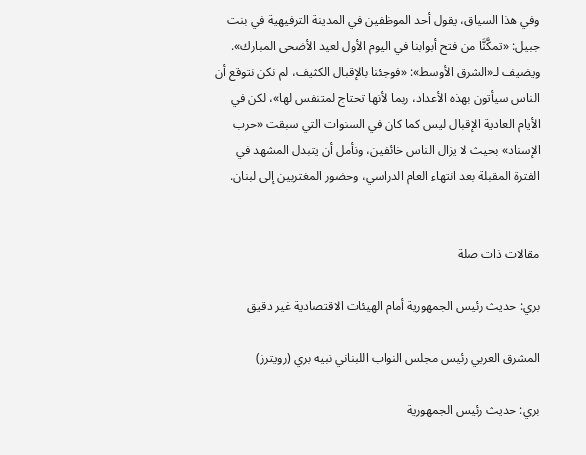وفي هذا السياق، يقول أحد الموظفين في المدينة الترفيهية في بنت جبيل: «تمكَّنَّا من فتح أبوابنا في اليوم الأول لعيد الأضحى المبارك». ويضيف لـ«الشرق الأوسط»: «فوجئنا بالإقبال الكثيف، لم نكن نتوقع أن الناس سيأتون بهذه الأعداد، ربما لأنها تحتاج لمتنفس لها»، لكن في الأيام العادية الإقبال ليس كما كان في السنوات التي سبقت «حرب الإسناد» بحيث لا يزال الناس خائفين، ونأمل أن يتبدل المشهد في الفترة المقبلة بعد انتهاء العام الدراسي، وحضور المغتربين إلى لبنان.


مقالات ذات صلة

بري: حديث رئيس الجمهورية أمام الهيئات الاقتصادية غير دقيق

المشرق العربي رئيس مجلس النواب اللبناني نبيه بري (رويترز)

بري: حديث رئيس الجمهورية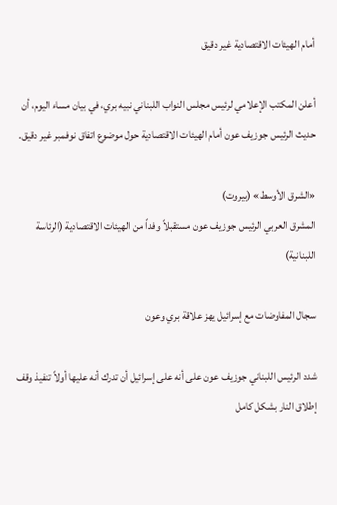أمام الهيئات الاقتصادية غير دقيق

أعلن المكتب الإعلامي لرئيس مجلس النواب اللبناني نبيه بري، في بيان مساء اليوم، أن حديث الرئيس جوزيف عون أمام الهيئات الاقتصادية حول موضوع اتفاق نوفمبر غير دقيق.

«الشرق الأوسط» (بيروت)
المشرق العربي الرئيس جوزيف عون مستقبلاً وفداً من الهيئات الاقتصادية (الرئاسة اللبنانية)

سجال المفاوضات مع إسرائيل يهز علاقة بري وعون

شدد الرئيس اللبناني جوزيف عون على أنه على إسرائيل أن تدرك أنه عليها أولاً تنفيذ وقف إطلاق النار بشكل كامل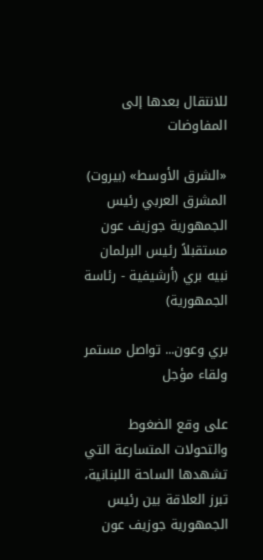للانتقال بعدها إلى المفاوضات

«الشرق الأوسط» (بيروت)
المشرق العربي رئيس الجمهورية جوزيف عون مستقبلاً رئيس البرلمان نبيه بري (أرشيفية - رئاسة الجمهورية)

بري وعون... تواصل مستمر ولقاء مؤجل

على وقع الضغوط والتحولات المتسارعة التي تشهدها الساحة اللبنانية، تبرز العلاقة بين رئيس الجمهورية جوزيف عون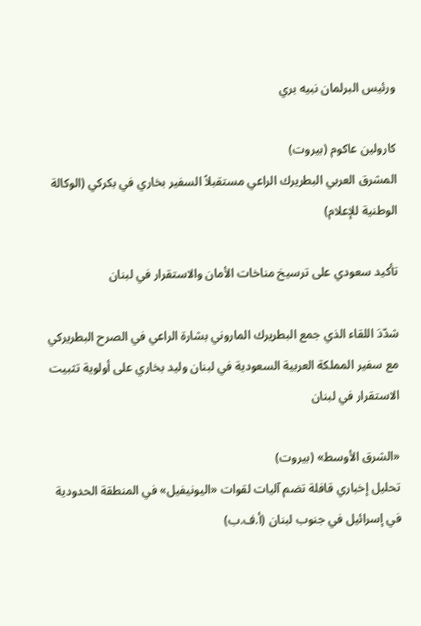ورئيس البرلمان نبيه بري

كارولين عاكوم (بيروت)
المشرق العربي البطريرك الراعي مستقبلاً السفير بخاري في بكركي (الوكالة الوطنية للإعلام)

تأكيد سعودي على ترسيخ مناخات الأمان والاستقرار في لبنان

شدّدَ اللقاء الذي جمع البطريرك الماروني بشارة الراعي في الصرح البطريركي مع سفير المملكة العربية السعودية في لبنان وليد بخاري على أولوية تثبيت الاستقرار في لبنان

«الشرق الأوسط» (بيروت)
تحليل إخباري قافلة تضم آليات لقوات «اليونيفيل» في المنطقة الحدودية في إسرائيل في جنوب لبنان (أ.ف.ب)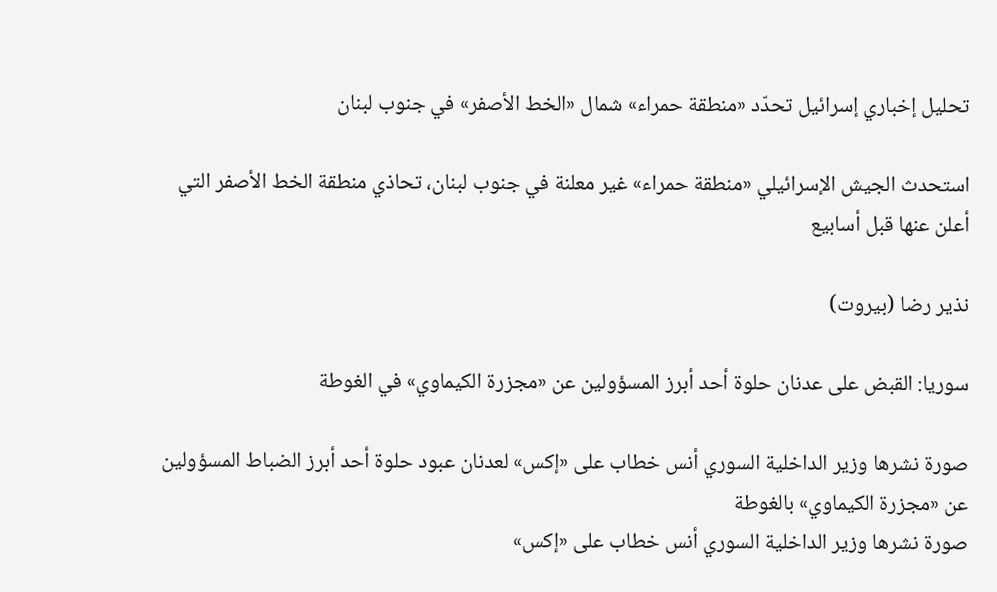تحليل إخباري إسرائيل تحدّد «منطقة حمراء» شمال «الخط الأصفر» في جنوب لبنان

استحدث الجيش الإسرائيلي «منطقة حمراء» غير معلنة في جنوب لبنان، تحاذي منطقة الخط الأصفر التي أعلن عنها قبل أسابيع

نذير رضا (بيروت)

سوريا: القبض على عدنان حلوة أحد أبرز المسؤولين عن «مجزرة الكيماوي» في الغوطة

صورة نشرها وزير الداخلية السوري أنس خطاب على «إكس» لعدنان عبود حلوة أحد أبرز الضباط المسؤولين عن «مجزرة الكيماوي» بالغوطة
صورة نشرها وزير الداخلية السوري أنس خطاب على «إكس»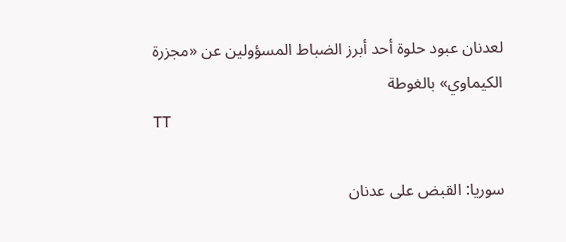لعدنان عبود حلوة أحد أبرز الضباط المسؤولين عن «مجزرة الكيماوي» بالغوطة
TT

سوريا: القبض على عدنان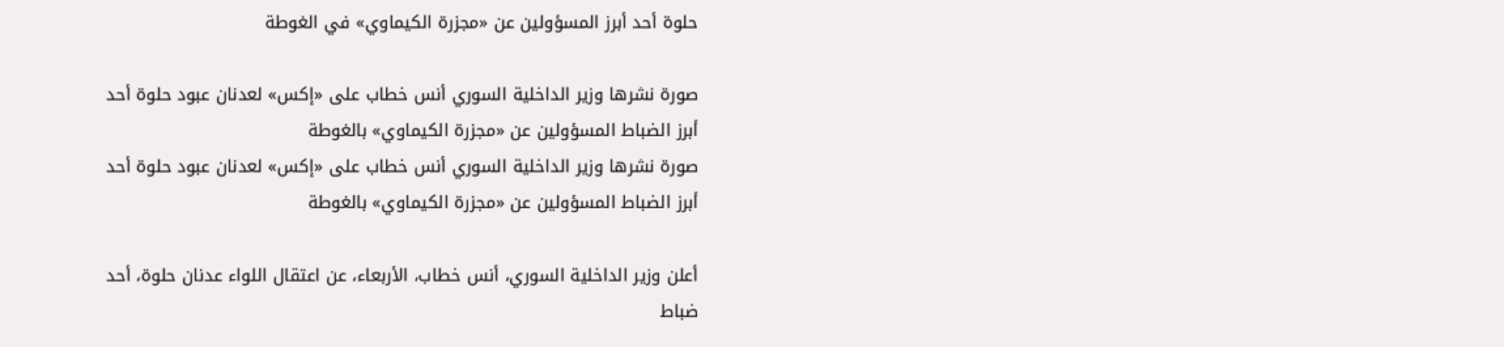حلوة أحد أبرز المسؤولين عن «مجزرة الكيماوي» في الغوطة

صورة نشرها وزير الداخلية السوري أنس خطاب على «إكس» لعدنان عبود حلوة أحد أبرز الضباط المسؤولين عن «مجزرة الكيماوي» بالغوطة
صورة نشرها وزير الداخلية السوري أنس خطاب على «إكس» لعدنان عبود حلوة أحد أبرز الضباط المسؤولين عن «مجزرة الكيماوي» بالغوطة

أعلن وزير الداخلية السوري، أنس خطاب، الأربعاء، عن اعتقال اللواء عدنان حلوة، أحد ضباط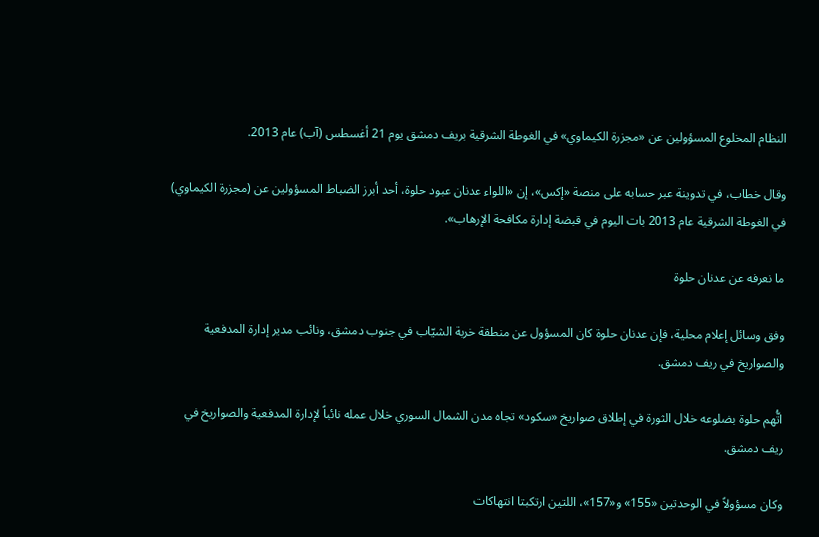النظام المخلوع المسؤولين عن «مجزرة الكيماوي» في الغوطة الشرقية بريف دمشق يوم 21 أغسطس (آب) عام 2013.

وقال خطاب، في تدوينة عبر حسابه على منصة «إكس»، إن «اللواء عدنان عبود حلوة، أحد أبرز الضباط المسؤولين عن (مجزرة الكيماوي) في الغوطة الشرقية عام 2013 بات اليوم في قبضة إدارة مكافحة الإرهاب».

ما نعرفه عن عدنان حلوة

وفق وسائل إعلام محلية، فإن عدنان حلوة كان المسؤول عن منطقة خربة الشيّاب في جنوب دمشق، ونائب مدير إدارة المدفعية والصواريخ في ريف دمشق.

اتُّهم حلوة بضلوعه خلال الثورة في إطلاق صواريخ «سكود» تجاه مدن الشمال السوري خلال عمله نائباً لإدارة المدفعية والصواريخ في ريف دمشق.

وكان مسؤولاً في الوحدتين «155» و«157»، اللتين ارتكبتا انتهاكات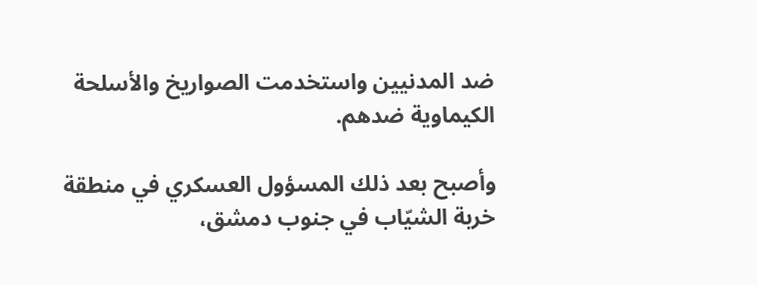ضد المدنيين واستخدمت الصواريخ والأسلحة الكيماوية ضدهم.

وأصبح بعد ذلك المسؤول العسكري في منطقة خربة الشيّاب في جنوب دمشق،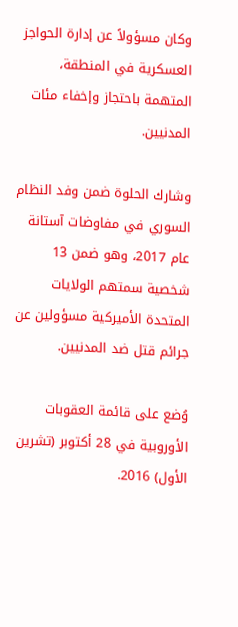وكان مسؤولاً عن إدارة الحواجز العسكرية في المنطقة، المتهمة باحتجاز وإخفاء مئات المدنيين.

وشارك الحلوة ضمن وفد النظام السوري في مفاوضات آستانة عام 2017، وهو ضمن 13 شخصية سمتهم الولايات المتحدة الأميركية مسؤولين عن جرائم قتل ضد المدنيين.

وُضع على قائمة العقوبات الأوروبية في 28 أكتوبر (تشرين الأول) 2016.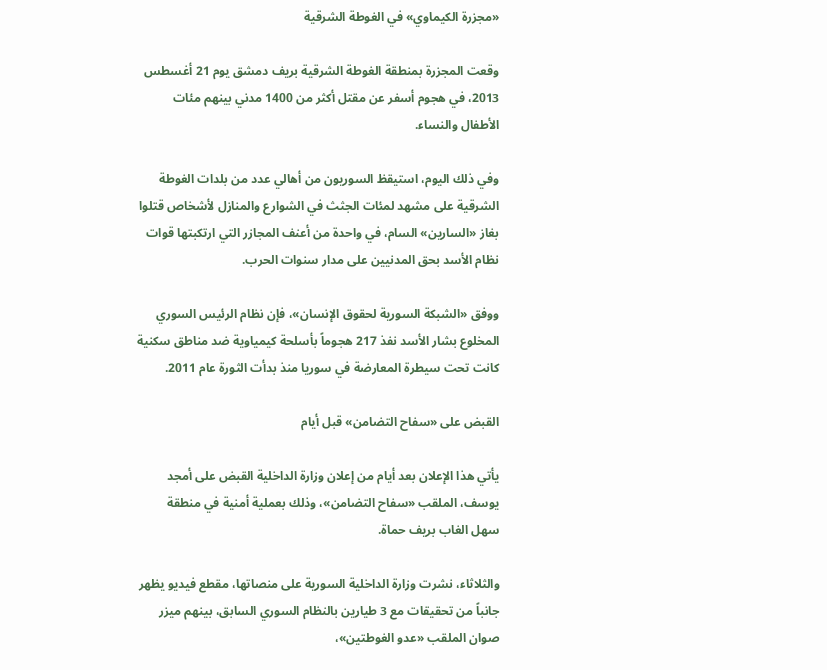«مجزرة الكيماوي» في الغوطة الشرقية

وقعت المجزرة بمنطقة الغوطة الشرقية بريف دمشق يوم 21 أغسطس 2013، في هجوم أسفر عن مقتل أكثر من 1400 مدني بينهم مئات الأطفال والنساء.

وفي ذلك اليوم، استيقظ السوريون من أهالي عدد من بلدات الغوطة الشرقية على مشهد لمئات الجثث في الشوارع والمنازل لأشخاص قتلوا بغاز «السارين» السام، في واحدة من أعنف المجازر التي ارتكبتها قوات نظام الأسد بحق المدنيين على مدار سنوات الحرب.

ووفق «الشبكة السورية لحقوق الإنسان»، فإن نظام الرئيس السوري المخلوع بشار الأسد نفذ 217 هجوماً بأسلحة كيمياوية ضد مناطق سكنية كانت تحت سيطرة المعارضة في سوريا منذ بدأت الثورة عام 2011.

القبض على «سفاح التضامن» قبل أيام

يأتي هذا الإعلان بعد أيام من إعلان وزارة الداخلية القبض على أمجد يوسف، الملقب «سفاح التضامن»، وذلك بعملية أمنية في منطقة سهل الغاب بريف حماة.

والثلاثاء، نشرت وزارة الداخلية السورية على منصاتها، مقطع فيديو يظهر جانباً من تحقيقات مع 3 طيارين بالنظام السوري السابق، بينهم ميزر صوان الملقب «عدو الغوطتين»،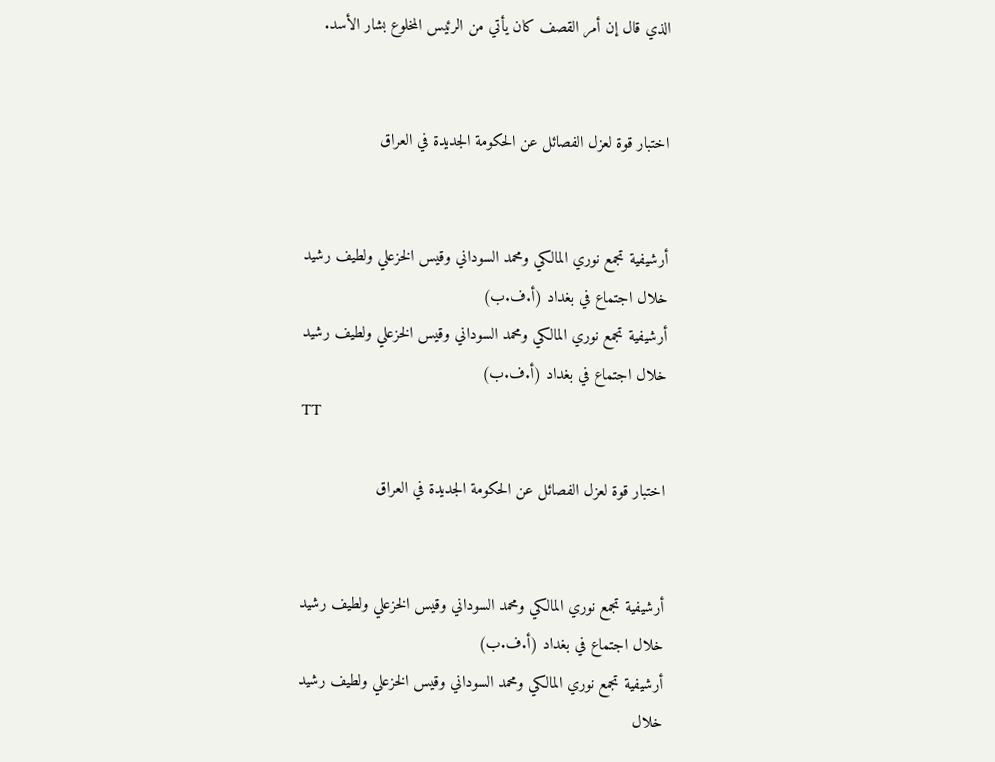الذي قال إن أمر القصف كان يأتي من الرئيس المخلوع بشار الأسد.


اختبار قوة لعزل الفصائل عن الحكومة الجديدة في العراق


أرشيفية تجمع نوري المالكي ومحمد السوداني وقيس الخزعلي ولطيف رشيد خلال اجتماع في بغداد (أ.ف.ب)
أرشيفية تجمع نوري المالكي ومحمد السوداني وقيس الخزعلي ولطيف رشيد خلال اجتماع في بغداد (أ.ف.ب)
TT

اختبار قوة لعزل الفصائل عن الحكومة الجديدة في العراق


أرشيفية تجمع نوري المالكي ومحمد السوداني وقيس الخزعلي ولطيف رشيد خلال اجتماع في بغداد (أ.ف.ب)
أرشيفية تجمع نوري المالكي ومحمد السوداني وقيس الخزعلي ولطيف رشيد خلال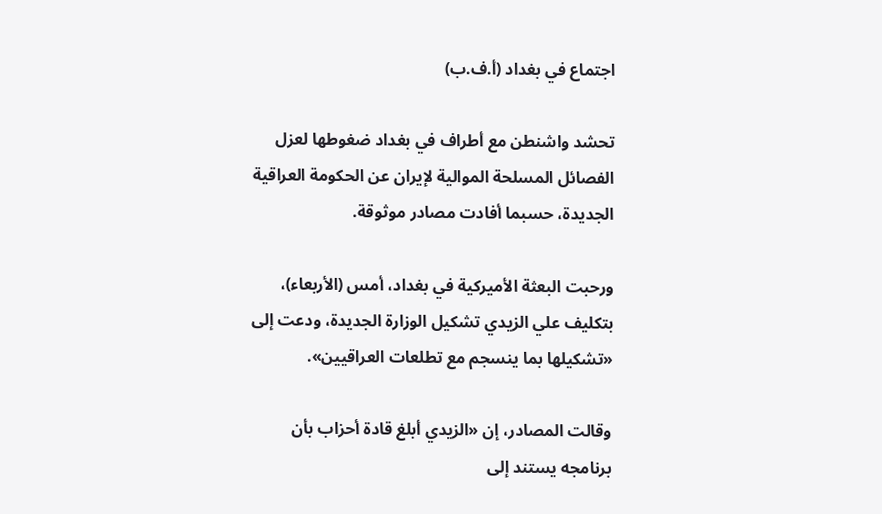اجتماع في بغداد (أ.ف.ب)

تحشد واشنطن مع أطراف في بغداد ضغوطها لعزل الفصائل المسلحة الموالية لإيران عن الحكومة العراقية الجديدة، حسبما أفادت مصادر موثوقة.

ورحبت البعثة الأميركية في بغداد، أمس (الأربعاء)، بتكليف علي الزيدي تشكيل الوزارة الجديدة، ودعت إلى «تشكيلها بما ينسجم مع تطلعات العراقيين».

وقالت المصادر، إن «الزيدي أبلغ قادة أحزاب بأن برنامجه يستند إلى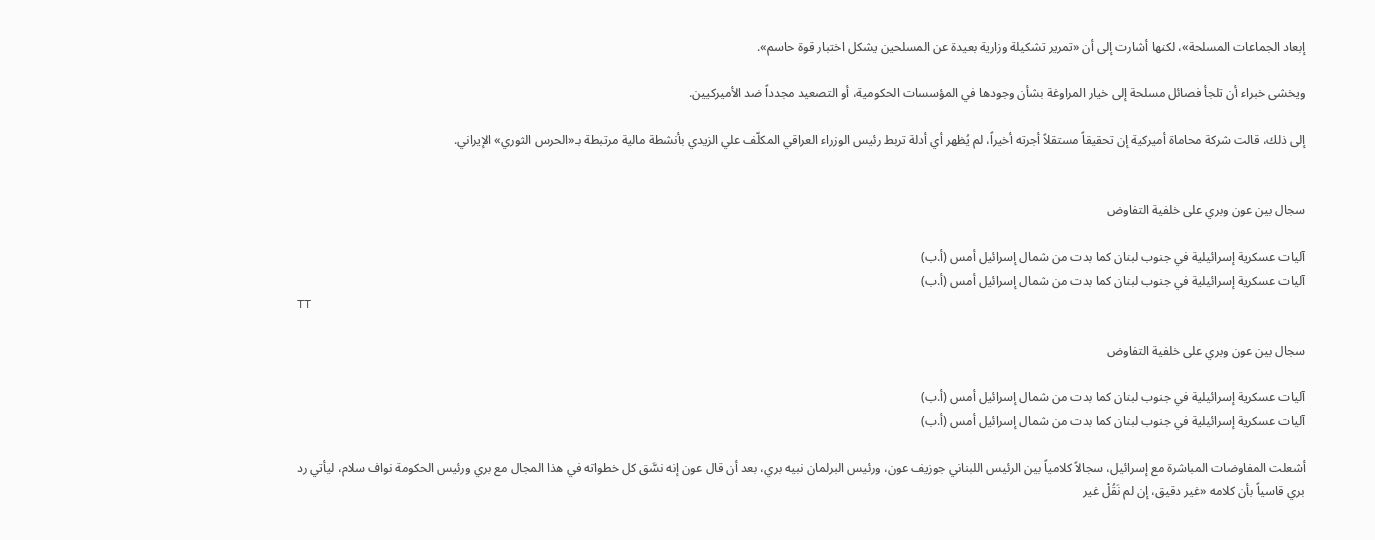إبعاد الجماعات المسلحة»، لكنها أشارت إلى أن «تمرير تشكيلة وزارية بعيدة عن المسلحين يشكل اختبار قوة حاسم».

ويخشى خبراء أن تلجأ فصائل مسلحة إلى خيار المراوغة بشأن وجودها في المؤسسات الحكومية، أو التصعيد مجدداً ضد الأميركيين.

إلى ذلك، قالت شركة محاماة أميركية إن تحقيقاً مستقلاً أجرته أخيراً، لم يُظهر أي أدلة تربط رئيس الوزراء العراقي المكلّف علي الزيدي بأنشطة مالية مرتبطة بـ«الحرس الثوري» الإيراني.


سجال بين عون وبري على خلفية التفاوض

آليات عسكرية إسرائيلية في جنوب لبنان كما بدت من شمال إسرائيل أمس (أ.ب)
آليات عسكرية إسرائيلية في جنوب لبنان كما بدت من شمال إسرائيل أمس (أ.ب)
TT

سجال بين عون وبري على خلفية التفاوض

آليات عسكرية إسرائيلية في جنوب لبنان كما بدت من شمال إسرائيل أمس (أ.ب)
آليات عسكرية إسرائيلية في جنوب لبنان كما بدت من شمال إسرائيل أمس (أ.ب)

أشعلت المفاوضات المباشرة مع إسرائيل، سجالاً كلامياً بين الرئيس اللبناني جوزيف عون، ورئيس البرلمان نبيه بري، بعد أن قال عون إنه نسَّق كل خطواته في هذا المجال مع بري ورئيس الحكومة نواف سلام، ليأتي رد بري قاسياً بأن كلامه «غير دقيق، إن لم نَقُلْ غير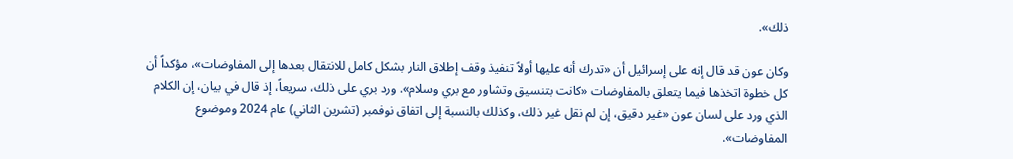ذلك».

وكان عون قد قال إنه على إسرائيل أن «تدرك أنه عليها أولاً تنفيذ وقف إطلاق النار بشكل كامل للانتقال بعدها إلى المفاوضات»، مؤكداً أن كل خطوة اتخذها فيما يتعلق بالمفاوضات «كانت بتنسيق وتشاور مع بري وسلام». ورد بري على ذلك، سريعاً، إذ قال في بيان، إن الكلام الذي ورد على لسان عون «غير دقيق، إن لم نقل غير ذلك، وكذلك بالنسبة إلى اتفاق نوفمبر (تشرين الثاني) عام 2024 وموضوع المفاوضات».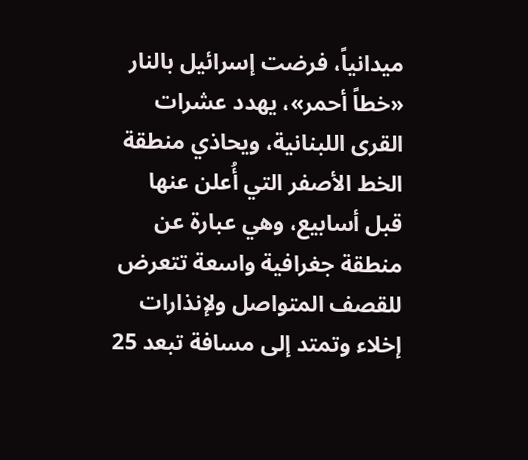ميدانياً، فرضت إسرائيل بالنار «خطاً أحمر»، يهدد عشرات القرى اللبنانية، ويحاذي منطقة الخط الأصفر التي أُعلن عنها قبل أسابيع، وهي عبارة عن منطقة جغرافية واسعة تتعرض للقصف المتواصل ولإنذارات إخلاء وتمتد إلى مسافة تبعد 25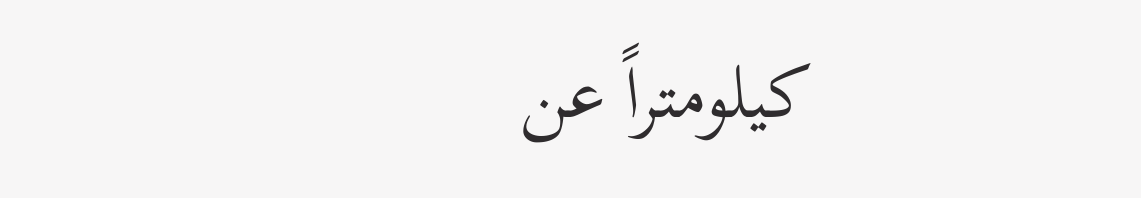كيلومتراً عن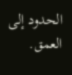الحدود إلى العمق.